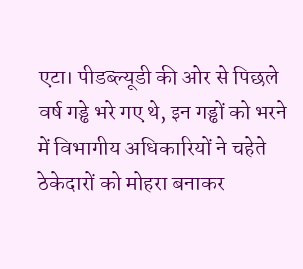एटा। पीडब्ल्यूडी की ओर से पिछले वर्ष गड्ढे भरे गए थे, इन गड्ढों को भरने में विभागीय अधिकारियों ने चहेते ठेकेदारों को मोहरा बनाकर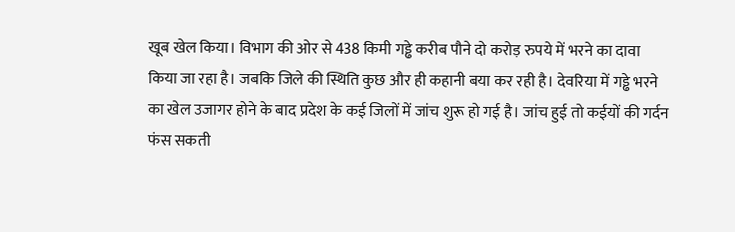खूब खेल किया। विभाग की ओर से 438 किमी गड्ढे करीब पौने दो करोड़ रुपये में भरने का दावा किया जा रहा है। जबकि जिले की स्थिति कुछ और ही कहानी बया कर रही है। देवरिया में गड्ढे भरने का खेल उजागर होने के बाद प्रदेश के कई जिलों में जांच शुरू हो गई है। जांच हुई तो कईयों की गर्दन फंस सकती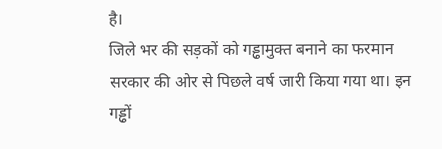है।
जिले भर की सड़कों को गड्ढामुक्त बनाने का फरमान सरकार की ओर से पिछले वर्ष जारी किया गया था। इन गड्ढों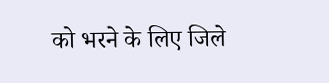को भरने के लिए जिले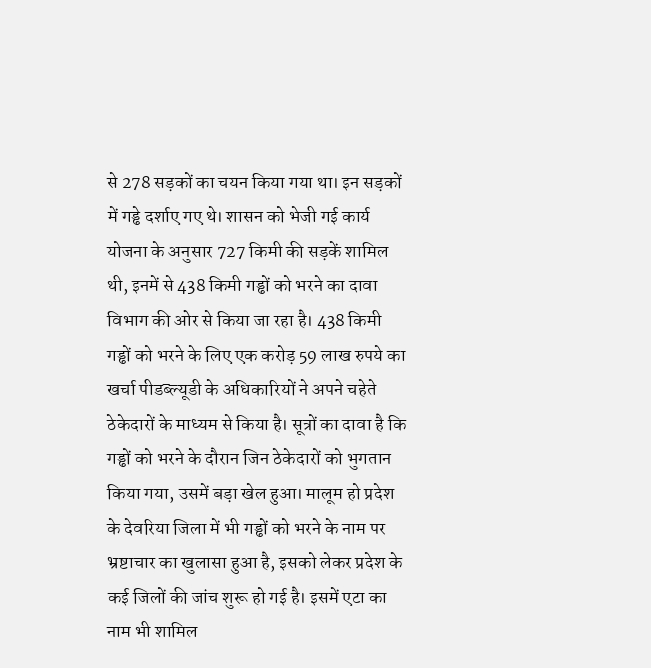से 278 सड़कों का चयन किया गया था। इन सड़कों में गड्ढे दर्शाए गए थे। शासन को भेजी गई कार्य योजना के अनुसार 727 किमी की सड़कें शामिल थी, इनमें से 438 किमी गड्ढों को भरने का दावा विभाग की ओर से किया जा रहा है। 438 किमी गड्ढों को भरने के लिए एक करोड़ 59 लाख रुपये का खर्चा पीडब्ल्यूडी के अधिकारियों ने अपने चहेते ठेकेदारों के माध्यम से किया है। सूत्रों का दावा है कि गड्ढों को भरने के दौरान जिन ठेकेदारों को भुगतान किया गया, उसमें बड़ा खेल हुआ। मालूम हो प्रदेश के देवरिया जिला में भी गड्ढों को भरने के नाम पर भ्रष्टाचार का खुलासा हुआ है, इसको लेकर प्रदेश के कई जिलों की जांच शुरू हो गई है। इसमें एटा का नाम भी शामिल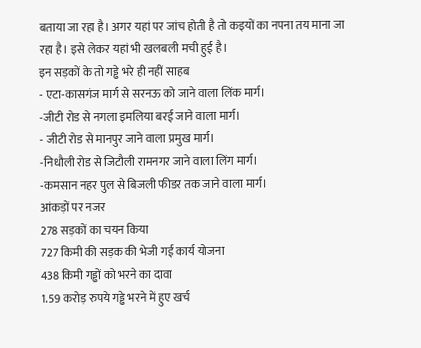बताया जा रहा है। अगर यहां पर जांच होती है तो कइयों का नपना तय माना जा रहा है। इसे लेकर यहां भी खलबली मची हुई है।
इन सड़कों के तो गड्ढे भरे ही नहीं साहब
- एटा-कासगंज मार्ग से सरनऊ को जाने वाला लिंक मार्ग।
-जीटी रोड से नगला इमलिया बरई जाने वाला मार्ग।
- जीटी रोड से मानपुर जाने वाला प्रमुख मार्ग।
-निधौली रोड से जिटौली रामनगर जाने वाला लिंग मार्ग।
-कमसान नहर पुल से बिजली फीडर तक जाने वाला मार्ग।
आंकड़ों पर नजर
278 सड़कों का चयन किया
727 किमी की सड़क की भेजी गई कार्य योजना
438 किमी गड्ढों को भरने का दावा
1.59 करोड़ रुपये गड्ढे भरने में हुए खर्च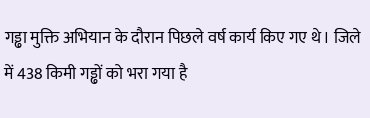गड्ढा मुक्ति अभियान के दौरान पिछले वर्ष कार्य किए गए थे। जिले में 438 किमी गड्ढों को भरा गया है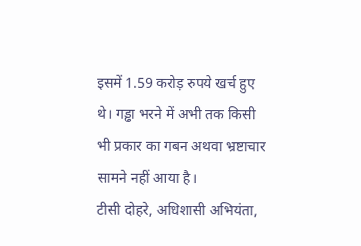इसमें 1.59 करोड़ रुपये खर्च हुए थे। गड्ढा भरने में अभी तक किसी भी प्रकार का गबन अथवा भ्रष्टाचार सामने नहीं आया है।
टीसी दोहरे, अधिशासी अभियंता,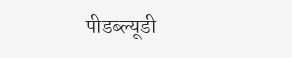पीडब्ल्यूडी